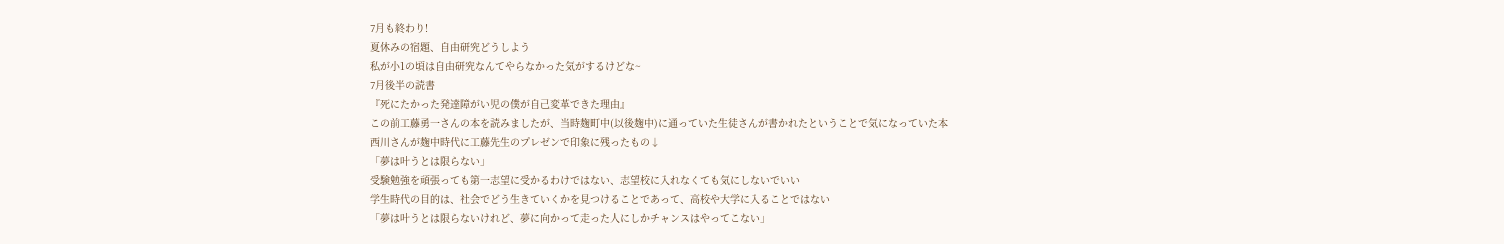7月も終わり!
夏休みの宿題、自由研究どうしよう
私が小1の頃は自由研究なんてやらなかった気がするけどな~
7月後半の読書
『死にたかった発達障がい児の僕が自己変革できた理由』
この前工藤勇一さんの本を読みましたが、当時麹町中(以後麹中)に通っていた生徒さんが書かれたということで気になっていた本
西川さんが麹中時代に工藤先生のプレゼンで印象に残ったもの↓
「夢は叶うとは限らない」
受験勉強を頑張っても第一志望に受かるわけではない、志望校に入れなくても気にしないでいい
学生時代の目的は、社会でどう生きていくかを見つけることであって、高校や大学に入ることではない
「夢は叶うとは限らないけれど、夢に向かって走った人にしかチャンスはやってこない」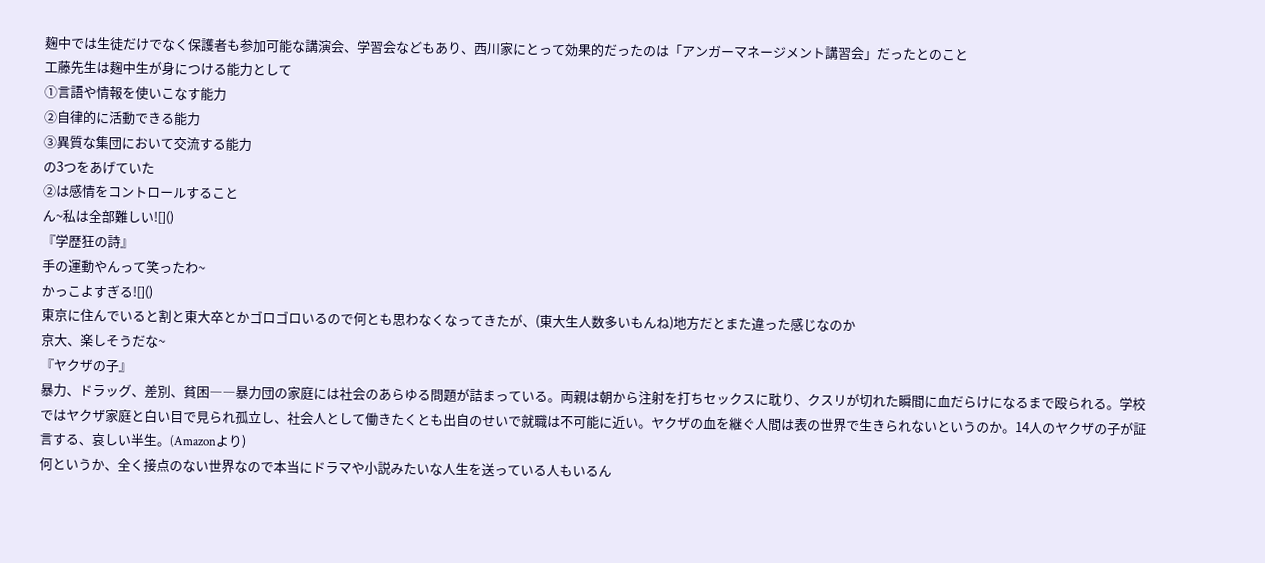麹中では生徒だけでなく保護者も参加可能な講演会、学習会などもあり、西川家にとって効果的だったのは「アンガーマネージメント講習会」だったとのこと
工藤先生は麹中生が身につける能力として
①言語や情報を使いこなす能力
②自律的に活動できる能力
③異質な集団において交流する能力
の3つをあげていた
②は感情をコントロールすること
ん~私は全部難しい![]()
『学歴狂の詩』
手の運動やんって笑ったわ~
かっこよすぎる![]()
東京に住んでいると割と東大卒とかゴロゴロいるので何とも思わなくなってきたが、(東大生人数多いもんね)地方だとまた違った感じなのか
京大、楽しそうだな~
『ヤクザの子』
暴力、ドラッグ、差別、貧困――暴力団の家庭には社会のあらゆる問題が詰まっている。両親は朝から注射を打ちセックスに耽り、クスリが切れた瞬間に血だらけになるまで殴られる。学校ではヤクザ家庭と白い目で見られ孤立し、社会人として働きたくとも出自のせいで就職は不可能に近い。ヤクザの血を継ぐ人間は表の世界で生きられないというのか。14人のヤクザの子が証言する、哀しい半生。(Amazonより)
何というか、全く接点のない世界なので本当にドラマや小説みたいな人生を送っている人もいるん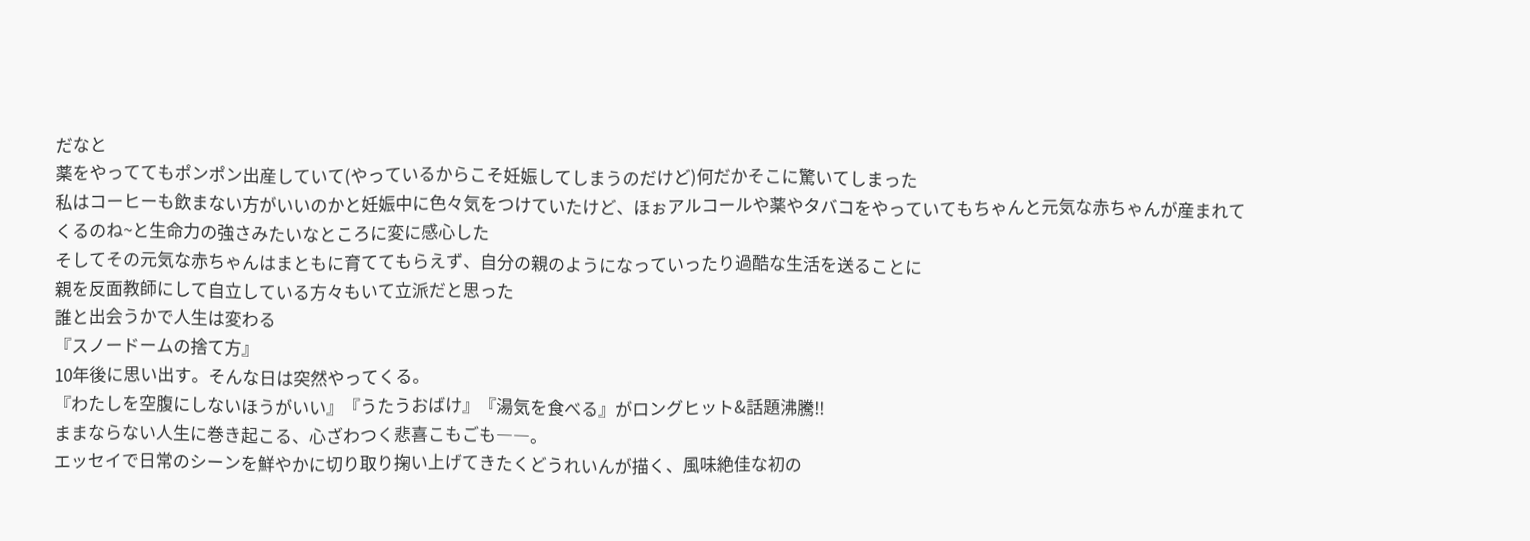だなと
薬をやっててもポンポン出産していて(やっているからこそ妊娠してしまうのだけど)何だかそこに驚いてしまった
私はコーヒーも飲まない方がいいのかと妊娠中に色々気をつけていたけど、ほぉアルコールや薬やタバコをやっていてもちゃんと元気な赤ちゃんが産まれてくるのね~と生命力の強さみたいなところに変に感心した
そしてその元気な赤ちゃんはまともに育ててもらえず、自分の親のようになっていったり過酷な生活を送ることに
親を反面教師にして自立している方々もいて立派だと思った
誰と出会うかで人生は変わる
『スノードームの捨て方』
10年後に思い出す。そんな日は突然やってくる。
『わたしを空腹にしないほうがいい』『うたうおばけ』『湯気を食べる』がロングヒット&話題沸騰!!
ままならない人生に巻き起こる、心ざわつく悲喜こもごも――。
エッセイで日常のシーンを鮮やかに切り取り掬い上げてきたくどうれいんが描く、風味絶佳な初の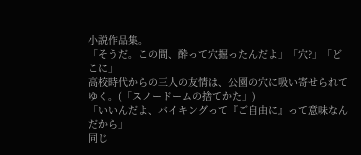小説作品集。
「そうだ。この間、酔って穴掘ったんだよ」「穴?」「どこに」
高校時代からの三人の友情は、公園の穴に吸い寄せられてゆく。(「スノードームの捨てかた」)
「いいんだよ、バイキングって『ご自由に』って意味なんだから」
同じ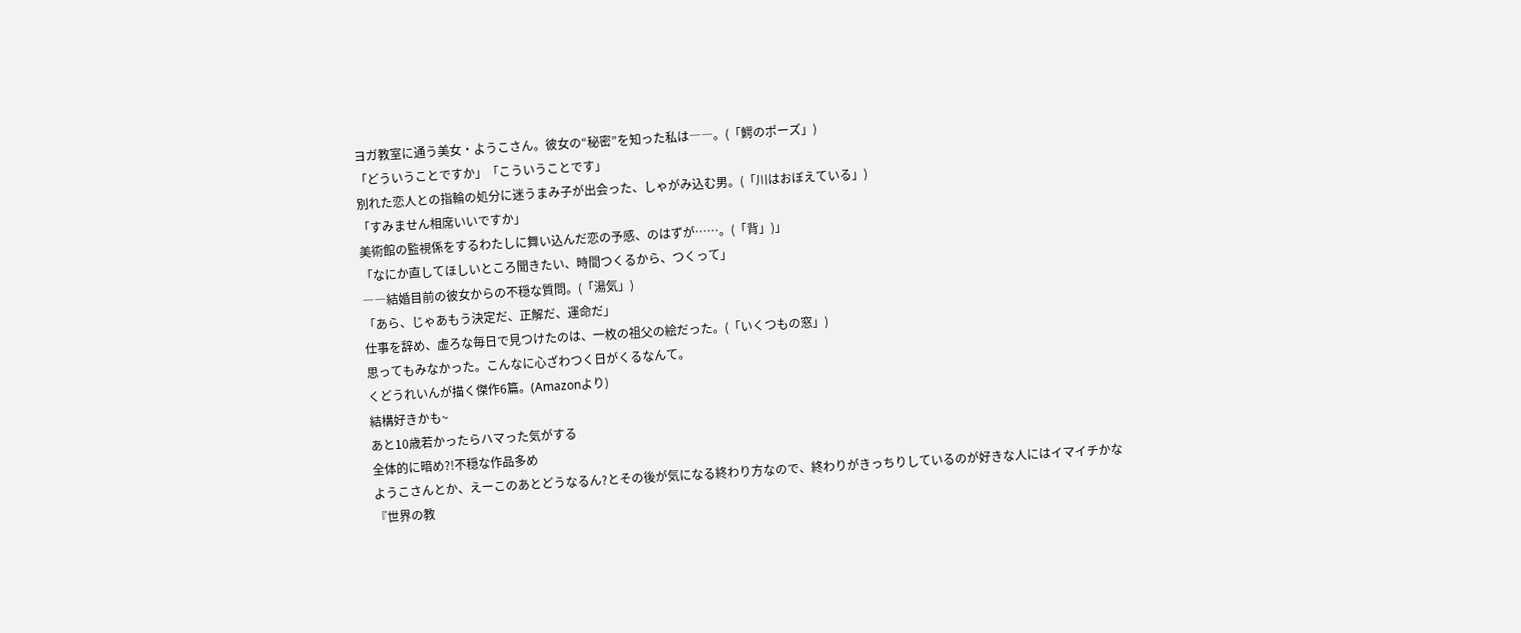ヨガ教室に通う美女・ようこさん。彼女の“秘密”を知った私は――。(「鰐のポーズ」)
「どういうことですか」「こういうことです」
別れた恋人との指輪の処分に迷うまみ子が出会った、しゃがみ込む男。(「川はおぼえている」)
「すみません相席いいですか」
美術館の監視係をするわたしに舞い込んだ恋の予感、のはずが……。(「背」)」
「なにか直してほしいところ聞きたい、時間つくるから、つくって」
――結婚目前の彼女からの不穏な質問。(「湯気」)
「あら、じゃあもう決定だ、正解だ、運命だ」
仕事を辞め、虚ろな毎日で見つけたのは、一枚の祖父の絵だった。(「いくつもの窓」)
思ってもみなかった。こんなに心ざわつく日がくるなんて。
くどうれいんが描く傑作6篇。(Amazonより)
結構好きかも~
あと10歳若かったらハマった気がする
全体的に暗め?!不穏な作品多め
ようこさんとか、えーこのあとどうなるん?とその後が気になる終わり方なので、終わりがきっちりしているのが好きな人にはイマイチかな
『世界の教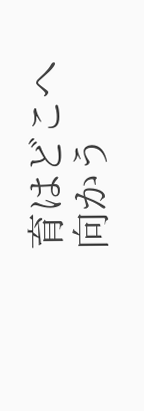育はどこへ向かう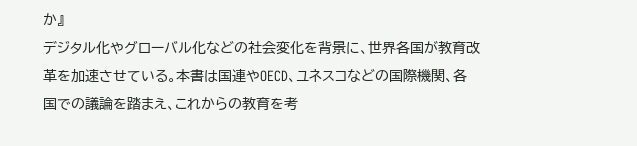か』
デジタル化やグローバル化などの社会変化を背景に、世界各国が教育改革を加速させている。本書は国連やOECD、ユネスコなどの国際機関、各国での議論を踏まえ、これからの教育を考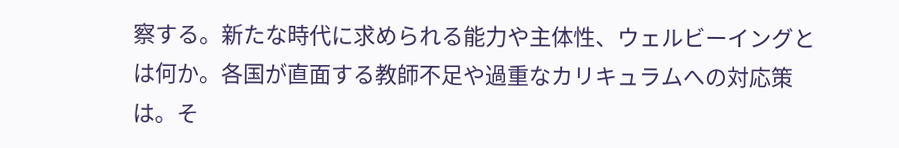察する。新たな時代に求められる能力や主体性、ウェルビーイングとは何か。各国が直面する教師不足や過重なカリキュラムへの対応策は。そ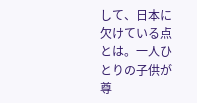して、日本に欠けている点とは。一人ひとりの子供が尊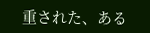重された、ある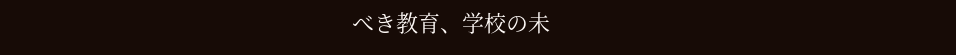べき教育、学校の未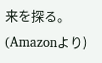来を探る。(Amazonより)